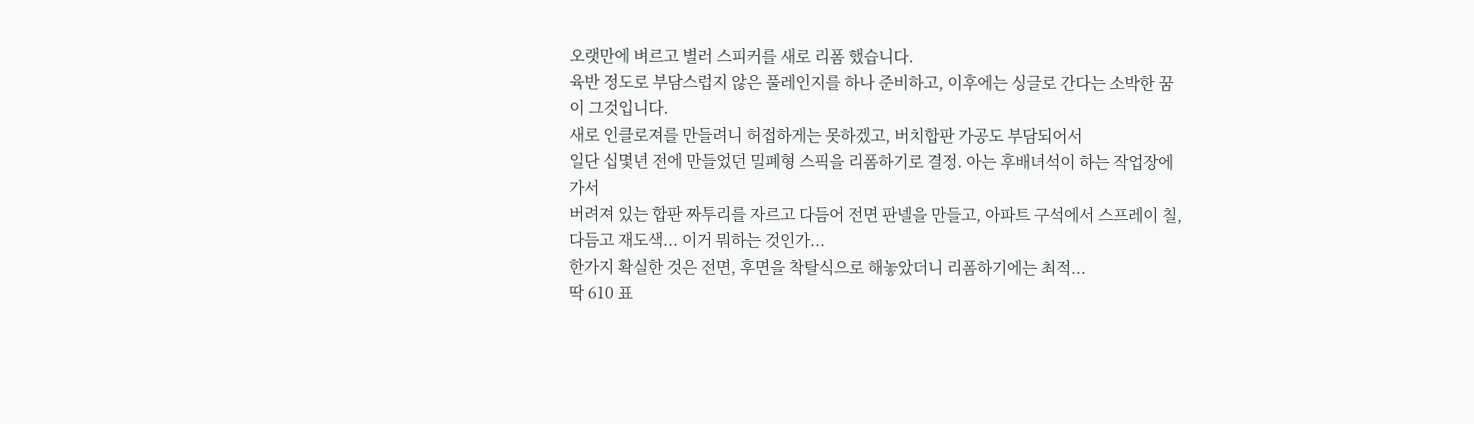오랫만에 벼르고 별러 스피커를 새로 리폼 했습니다.
육반 정도로 부담스럽지 않은 풀레인지를 하나 준비하고, 이후에는 싱글로 간다는 소박한 꿈이 그것입니다.
새로 인클로져를 만들려니 허접하게는 못하겠고, 버치합판 가공도 부담되어서
일단 십몇년 전에 만들었던 밀폐형 스픽을 리폼하기로 결정. 아는 후배녀석이 하는 작업장에 가서
버려져 있는 합판 짜투리를 자르고 다듬어 전면 판넬을 만들고, 아파트 구석에서 스프레이 칠,
다듬고 재도색... 이거 뭐하는 것인가...
한가지 확실한 것은 전면, 후면을 착탈식으로 해놓았더니 리폼하기에는 최적...
딱 610 표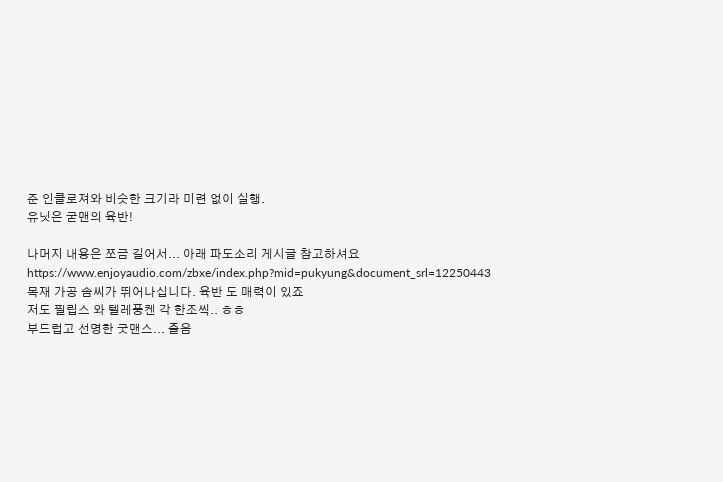준 인클로져와 비슷한 크기라 미련 없이 실행.
유닛은 굳맨의 육반!

나머지 내용은 쪼금 길어서... 아래 파도소리 게시글 참고하셔요
https://www.enjoyaudio.com/zbxe/index.php?mid=pukyung&document_srl=12250443
목재 가공 솜씨가 뛰어나십니다. 육반 도 매력이 있죠
저도 필립스 와 텔레풍켄 각 한조씩.. ㅎㅎ
부드럽고 선명한 굿맨스... 즐음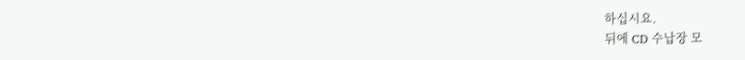하십시요.
뒤에 CD 수납장 모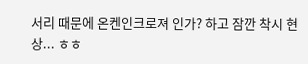서리 때문에 온켄인크로져 인가? 하고 잠깐 착시 현상... ㅎㅎ